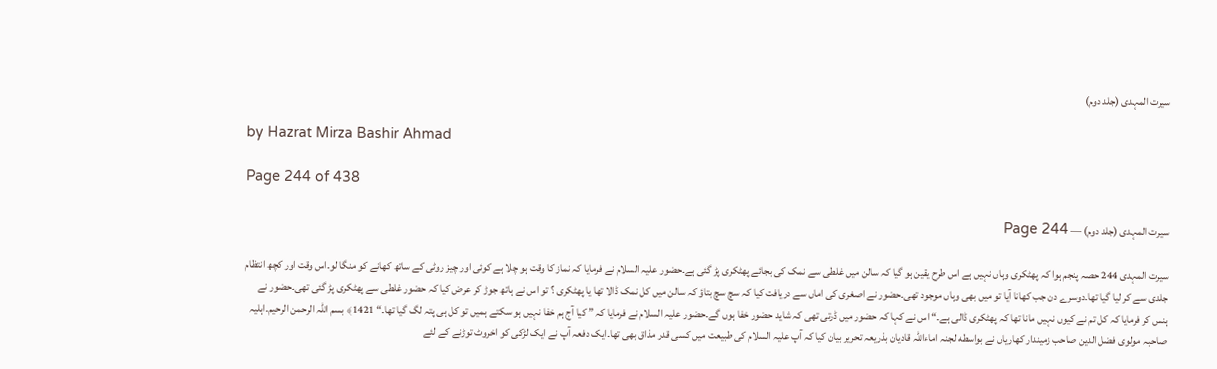سیرت المہدی (جلد دوم)

by Hazrat Mirza Bashir Ahmad

Page 244 of 438

سیرت المہدی (جلد دوم) — Page 244

سیرت المہدی 244 حصہ پنجم ہوا کہ پھٹکری وہاں نہیں ہے اس طرح یقین ہو گیا کہ سالن میں غلطی سے نمک کی بجائے پھٹکری پڑ گئی ہے۔حضور علیہ السلام نے فرمایا کہ نماز کا وقت ہو چلا ہے کوئی اور چیز روٹی کے ساتھ کھانے کو منگا لو۔اس وقت اور کچھ انتظام جلدی سے کر لیا گیا تھا۔دوسرے دن جب کھانا آیا تو میں بھی وہاں موجود تھی۔حضور نے اصغری کی اماں سے دریافت کیا کہ سچ سچ بتاؤ کہ سالن میں کل نمک ڈالا تھا یا پھٹکری ؟ تو اس نے ہاتھ جوڑ کر عرض کیا کہ حضور غلطی سے پھٹکری پڑ گئی تھی۔حضور نے ہنس کر فرمایا کہ کل تم نے کیوں نہیں مانا تھا کہ پھٹکری ڈالی ہے۔“ اس نے کہا کہ حضور میں ڈرتی تھی کہ شاید حضور خفا ہوں گے۔حضور علیہ السلام نے فرمایا کہ ” کیا آج ہم خفا نہیں ہو سکتے ہمیں تو کل ہی پتہ لگ گیا تھا۔“ 1421﴾ بسم اللہ الرحمن الرحیم۔اہلیہ صاحبہ مولوی فضل الدین صاحب زمیندار کھاریاں نے بواسطه لجنہ اماءاللہ قادیان بذریعہ تحریر بیان کیا کہ آپ علیہ السلام کی طبیعت میں کسی قدر مذاق بھی تھا۔ایک دفعہ آپ نے ایک لڑکی کو اخروٹ توڑنے کے لئے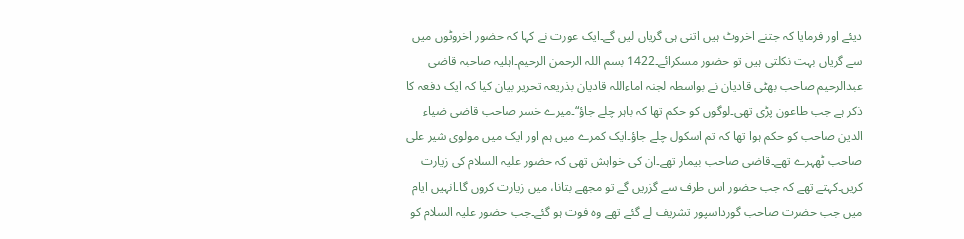دیئے اور فرمایا کہ جتنے اخروٹ ہیں اتنی ہی گریاں لیں گے۔ایک عورت نے کہا کہ حضور اخروٹوں میں سے گریاں بہت نکلتی ہیں تو حضور مسکرائے۔1422 بسم اللہ الرحمن الرحیم۔اہلیہ صاحبہ قاضی عبدالرحیم صاحب بھٹی قادیان نے بواسطہ لجنہ اماءاللہ قادیان بذریعہ تحریر بیان کیا کہ ایک دفعہ کا ذکر ہے جب طاعون پڑی تھی۔لوگوں کو حکم تھا کہ باہر چلے جاؤ“۔میرے خسر صاحب قاضی ضیاء الدین صاحب کو حکم ہوا تھا کہ تم اسکول چلے جاؤ۔ایک کمرے میں ہم اور ایک میں مولوی شیر علی صاحب ٹھہرے تھے۔قاضی صاحب بیمار تھے۔ان کی خواہش تھی کہ حضور علیہ السلام کی زیارت کریں۔کہتے تھے کہ جب حضور اس طرف سے گزریں گے تو مجھے بتانا، میں زیارت کروں گا۔انہیں ایام میں جب حضرت صاحب گورداسپور تشریف لے گئے تھے وہ فوت ہو گئے۔جب حضور علیہ السلام کو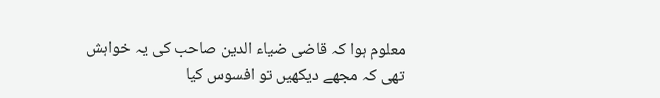معلوم ہوا کہ قاضی ضیاء الدین صاحب کی یہ خواہش تھی کہ مجھے دیکھیں تو افسوس کیا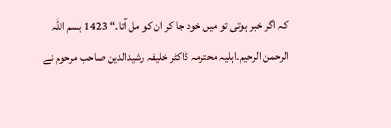کہ اگر خبر ہوتی تو میں خود جا کر ان کو مل آتا۔“ 1423 بسم اللہ الرحمن الرحیم۔اہلیہ محترمہ ڈاکٹر خلیفہ رشیدالدین صاحب مرحوم نے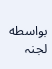بواسطه لجنہ